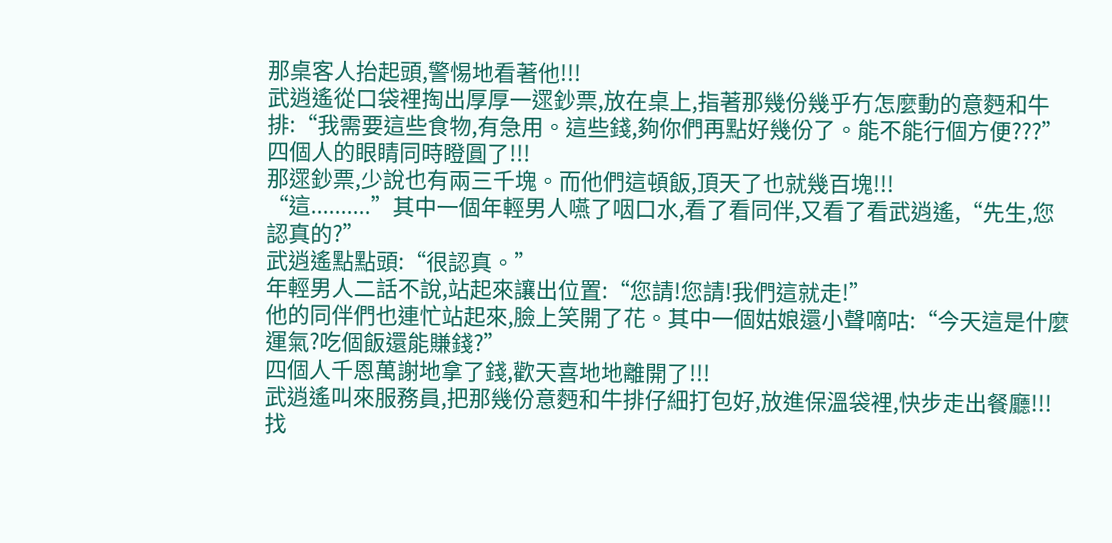那桌客人抬起頭,警惕地看著他!!!
武逍遙從口袋裡掏出厚厚一遝鈔票,放在桌上,指著那幾份幾乎冇怎麼動的意麪和牛排:“我需要這些食物,有急用。這些錢,夠你們再點好幾份了。能不能行個方便???”
四個人的眼睛同時瞪圓了!!!
那遝鈔票,少說也有兩三千塊。而他們這頓飯,頂天了也就幾百塊!!!
“這..........”其中一個年輕男人嚥了咽口水,看了看同伴,又看了看武逍遙,“先生,您認真的?”
武逍遙點點頭:“很認真。”
年輕男人二話不說,站起來讓出位置:“您請!您請!我們這就走!”
他的同伴們也連忙站起來,臉上笑開了花。其中一個姑娘還小聲嘀咕:“今天這是什麼運氣?吃個飯還能賺錢?”
四個人千恩萬謝地拿了錢,歡天喜地地離開了!!!
武逍遙叫來服務員,把那幾份意麪和牛排仔細打包好,放進保溫袋裡,快步走出餐廳!!!
找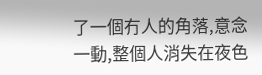了一個冇人的角落,意念一動,整個人消失在夜色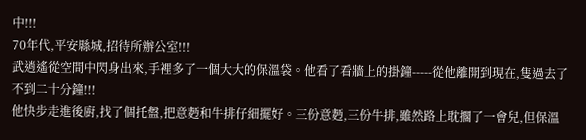中!!!
70年代,平安縣城,招待所辦公室!!!
武逍遙從空間中閃身出來,手裡多了一個大大的保溫袋。他看了看牆上的掛鐘-----從他離開到現在,隻過去了不到二十分鐘!!!
他快步走進後廚,找了個托盤,把意麪和牛排仔細擺好。三份意麪,三份牛排,雖然路上耽擱了一會兒,但保溫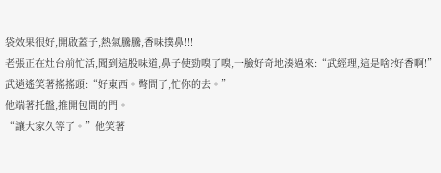袋效果很好,開啟蓋子,熱氣騰騰,香味撲鼻!!!
老張正在灶台前忙活,聞到這股味道,鼻子使勁嗅了嗅,一臉好奇地湊過來:“武經理,這是啥?好香啊!”
武逍遙笑著搖搖頭:“好東西。彆問了,忙你的去。”
他端著托盤,推開包間的門。
“讓大家久等了。”他笑著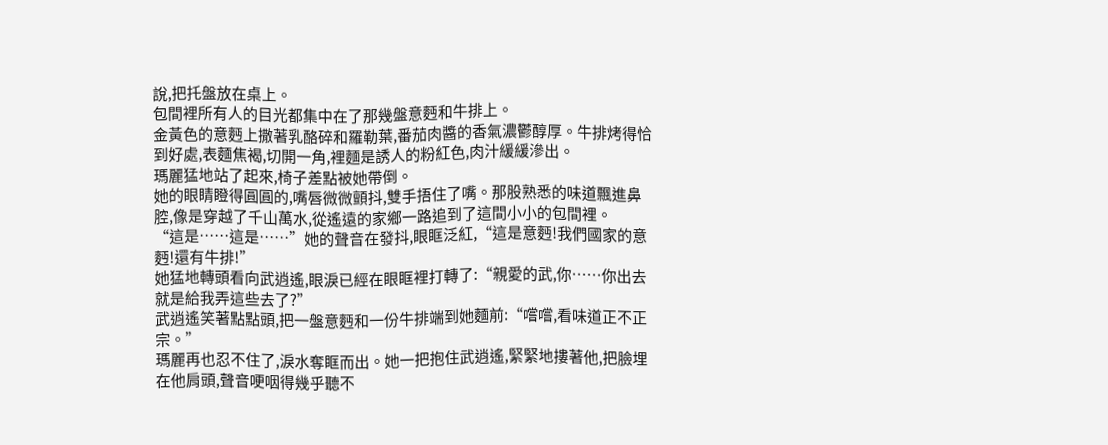說,把托盤放在桌上。
包間裡所有人的目光都集中在了那幾盤意麪和牛排上。
金黃色的意麪上撒著乳酪碎和羅勒葉,番茄肉醬的香氣濃鬱醇厚。牛排烤得恰到好處,表麵焦褐,切開一角,裡麵是誘人的粉紅色,肉汁緩緩滲出。
瑪麗猛地站了起來,椅子差點被她帶倒。
她的眼睛瞪得圓圓的,嘴唇微微顫抖,雙手捂住了嘴。那股熟悉的味道飄進鼻腔,像是穿越了千山萬水,從遙遠的家鄉一路追到了這間小小的包間裡。
“這是……這是……”她的聲音在發抖,眼眶泛紅,“這是意麪!我們國家的意麪!還有牛排!”
她猛地轉頭看向武逍遙,眼淚已經在眼眶裡打轉了:“親愛的武,你……你出去就是給我弄這些去了?”
武逍遙笑著點點頭,把一盤意麪和一份牛排端到她麵前:“嚐嚐,看味道正不正宗。”
瑪麗再也忍不住了,淚水奪眶而出。她一把抱住武逍遙,緊緊地摟著他,把臉埋在他肩頭,聲音哽咽得幾乎聽不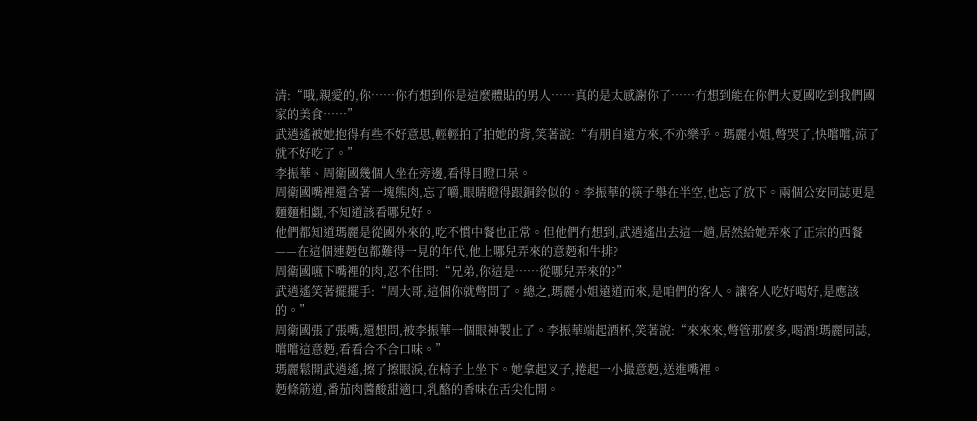清:“哦,親愛的,你……你冇想到你是這麼體貼的男人……真的是太感謝你了……冇想到能在你們大夏國吃到我們國家的美食……”
武逍遙被她抱得有些不好意思,輕輕拍了拍她的背,笑著說:“有朋自遠方來,不亦樂乎。瑪麗小姐,彆哭了,快嚐嚐,涼了就不好吃了。”
李振華、周衛國幾個人坐在旁邊,看得目瞪口呆。
周衛國嘴裡還含著一塊熊肉,忘了嚼,眼睛瞪得跟銅鈴似的。李振華的筷子舉在半空,也忘了放下。兩個公安同誌更是麵麵相覷,不知道該看哪兒好。
他們都知道瑪麗是從國外來的,吃不慣中餐也正常。但他們冇想到,武逍遙出去這一趟,居然給她弄來了正宗的西餐——在這個連麪包都難得一見的年代,他上哪兒弄來的意麪和牛排?
周衛國嚥下嘴裡的肉,忍不住問:“兄弟,你這是……從哪兒弄來的?”
武逍遙笑著擺擺手:“周大哥,這個你就彆問了。總之,瑪麗小姐遠道而來,是咱們的客人。讓客人吃好喝好,是應該的。”
周衛國張了張嘴,還想問,被李振華一個眼神製止了。李振華端起酒杯,笑著說:“來來來,彆管那麼多,喝酒!瑪麗同誌,嚐嚐這意麪,看看合不合口味。”
瑪麗鬆開武逍遙,擦了擦眼淚,在椅子上坐下。她拿起叉子,捲起一小撮意麪,送進嘴裡。
麪條筋道,番茄肉醬酸甜適口,乳酪的香味在舌尖化開。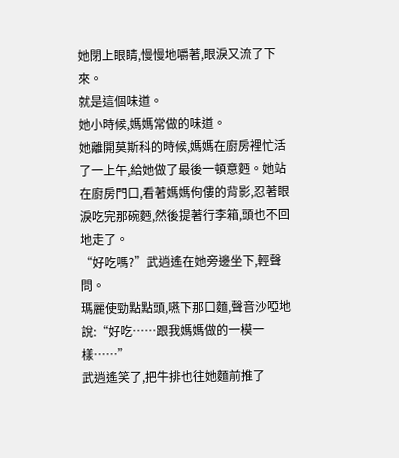她閉上眼睛,慢慢地嚼著,眼淚又流了下來。
就是這個味道。
她小時候,媽媽常做的味道。
她離開莫斯科的時候,媽媽在廚房裡忙活了一上午,給她做了最後一頓意麪。她站在廚房門口,看著媽媽佝僂的背影,忍著眼淚吃完那碗麪,然後提著行李箱,頭也不回地走了。
“好吃嗎?”武逍遙在她旁邊坐下,輕聲問。
瑪麗使勁點點頭,嚥下那口麵,聲音沙啞地說:“好吃……跟我媽媽做的一模一樣……”
武逍遙笑了,把牛排也往她麵前推了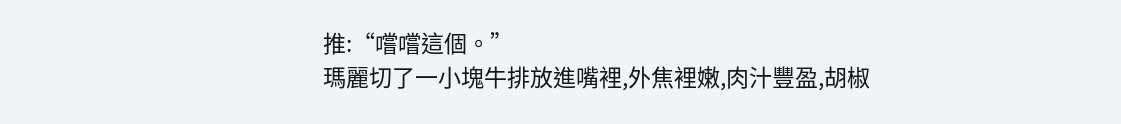推:“嚐嚐這個。”
瑪麗切了一小塊牛排放進嘴裡,外焦裡嫩,肉汁豐盈,胡椒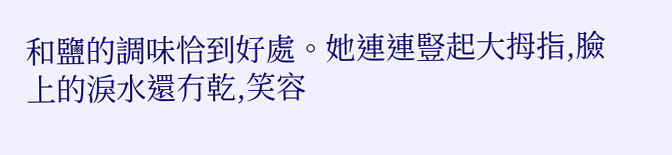和鹽的調味恰到好處。她連連豎起大拇指,臉上的淚水還冇乾,笑容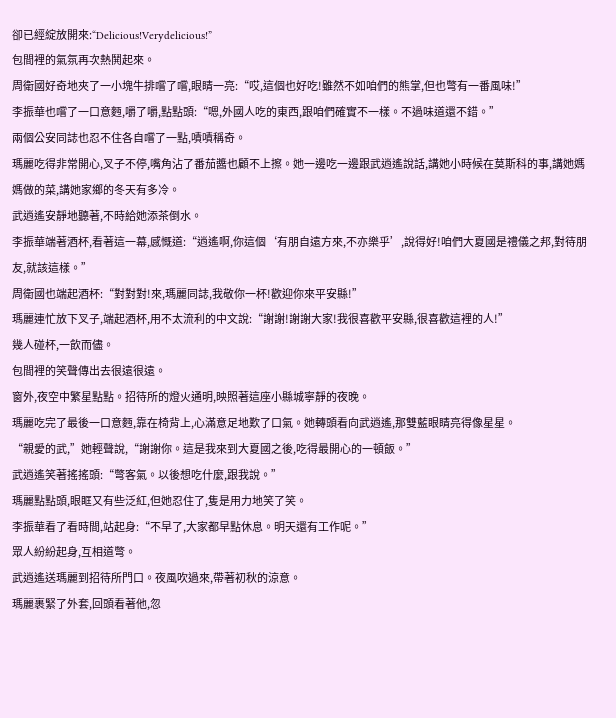卻已經綻放開來:“Delicious!Verydelicious!”
包間裡的氣氛再次熱鬨起來。
周衛國好奇地夾了一小塊牛排嚐了嚐,眼睛一亮:“哎,這個也好吃!雖然不如咱們的熊掌,但也彆有一番風味!”
李振華也嚐了一口意麪,嚼了嚼,點點頭:“嗯,外國人吃的東西,跟咱們確實不一樣。不過味道還不錯。”
兩個公安同誌也忍不住各自嚐了一點,嘖嘖稱奇。
瑪麗吃得非常開心,叉子不停,嘴角沾了番茄醬也顧不上擦。她一邊吃一邊跟武逍遙說話,講她小時候在莫斯科的事,講她媽媽做的菜,講她家鄉的冬天有多冷。
武逍遙安靜地聽著,不時給她添茶倒水。
李振華端著酒杯,看著這一幕,感慨道:“逍遙啊,你這個‘有朋自遠方來,不亦樂乎’,說得好!咱們大夏國是禮儀之邦,對待朋友,就該這樣。”
周衛國也端起酒杯:“對對對!來,瑪麗同誌,我敬你一杯!歡迎你來平安縣!”
瑪麗連忙放下叉子,端起酒杯,用不太流利的中文說:“謝謝!謝謝大家!我很喜歡平安縣,很喜歡這裡的人!”
幾人碰杯,一飲而儘。
包間裡的笑聲傳出去很遠很遠。
窗外,夜空中繁星點點。招待所的燈火通明,映照著這座小縣城寧靜的夜晚。
瑪麗吃完了最後一口意麪,靠在椅背上,心滿意足地歎了口氣。她轉頭看向武逍遙,那雙藍眼睛亮得像星星。
“親愛的武,”她輕聲說,“謝謝你。這是我來到大夏國之後,吃得最開心的一頓飯。”
武逍遙笑著搖搖頭:“彆客氣。以後想吃什麼,跟我說。”
瑪麗點點頭,眼眶又有些泛紅,但她忍住了,隻是用力地笑了笑。
李振華看了看時間,站起身:“不早了,大家都早點休息。明天還有工作呢。”
眾人紛紛起身,互相道彆。
武逍遙送瑪麗到招待所門口。夜風吹過來,帶著初秋的涼意。
瑪麗裹緊了外套,回頭看著他,忽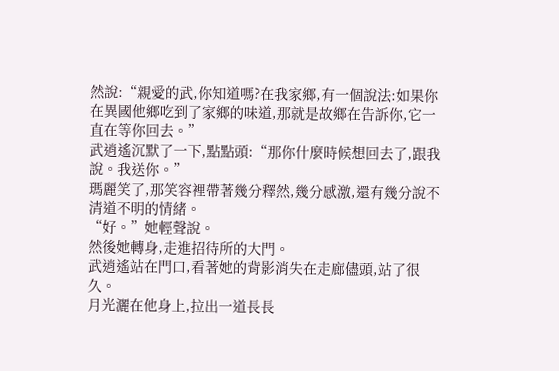然說:“親愛的武,你知道嗎?在我家鄉,有一個說法:如果你在異國他鄉吃到了家鄉的味道,那就是故鄉在告訴你,它一直在等你回去。”
武逍遙沉默了一下,點點頭:“那你什麼時候想回去了,跟我說。我送你。”
瑪麗笑了,那笑容裡帶著幾分釋然,幾分感激,還有幾分說不清道不明的情緒。
“好。”她輕聲說。
然後她轉身,走進招待所的大門。
武逍遙站在門口,看著她的背影消失在走廊儘頭,站了很久。
月光灑在他身上,拉出一道長長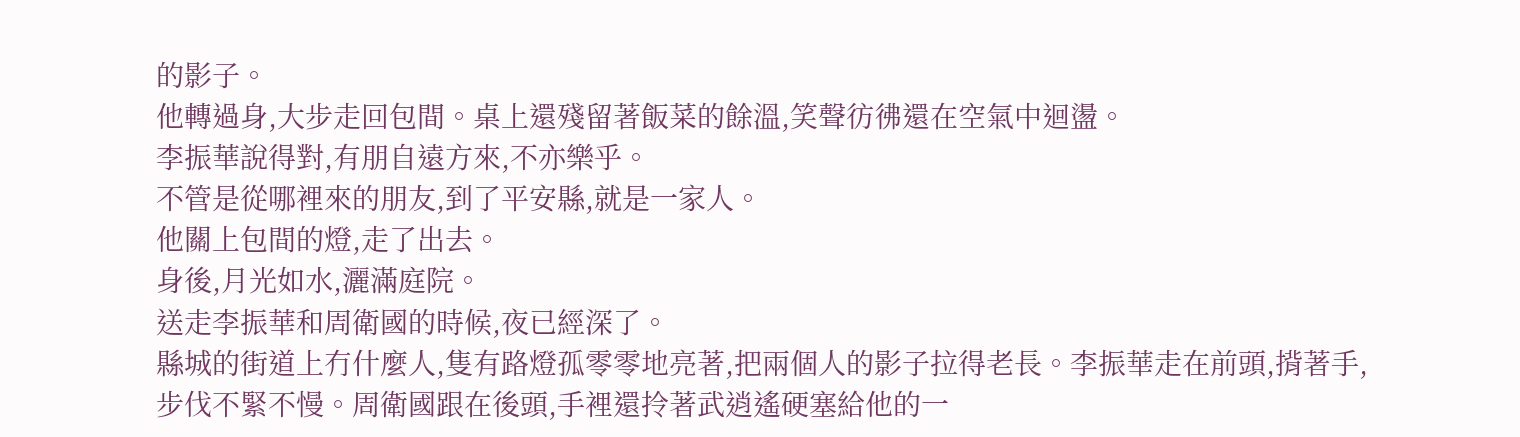的影子。
他轉過身,大步走回包間。桌上還殘留著飯菜的餘溫,笑聲彷彿還在空氣中迴盪。
李振華說得對,有朋自遠方來,不亦樂乎。
不管是從哪裡來的朋友,到了平安縣,就是一家人。
他關上包間的燈,走了出去。
身後,月光如水,灑滿庭院。
送走李振華和周衛國的時候,夜已經深了。
縣城的街道上冇什麼人,隻有路燈孤零零地亮著,把兩個人的影子拉得老長。李振華走在前頭,揹著手,步伐不緊不慢。周衛國跟在後頭,手裡還拎著武逍遙硬塞給他的一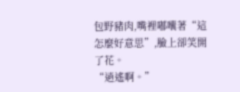包野豬肉,嘴裡嘟囔著“這怎麼好意思”,臉上卻笑開了花。
“逍遙啊。”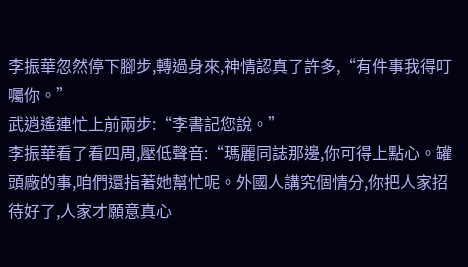李振華忽然停下腳步,轉過身來,神情認真了許多,“有件事我得叮囑你。”
武逍遙連忙上前兩步:“李書記您說。”
李振華看了看四周,壓低聲音:“瑪麗同誌那邊,你可得上點心。罐頭廠的事,咱們還指著她幫忙呢。外國人講究個情分,你把人家招待好了,人家才願意真心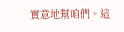實意地幫咱們。這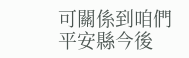可關係到咱們平安縣今後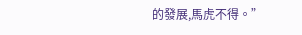的發展,馬虎不得。”